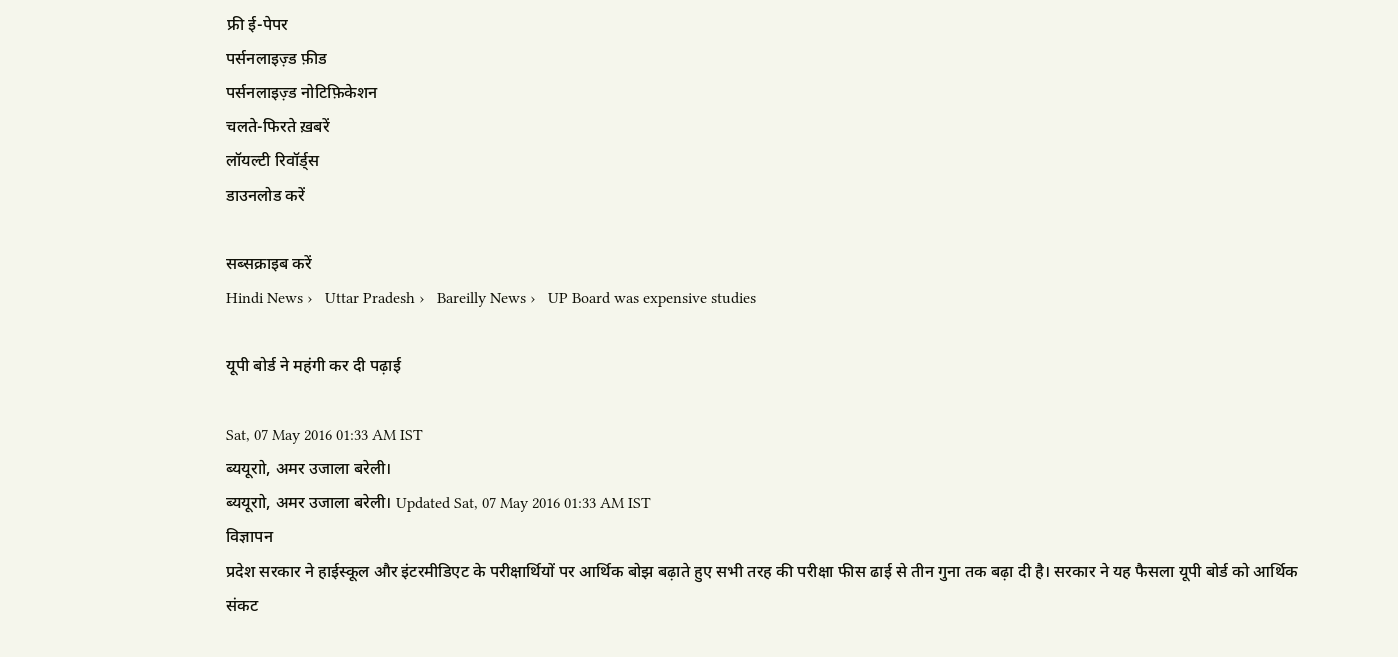फ्री ई-पेपर
पर्सनलाइज़्ड फ़ीड
पर्सनलाइज़्ड नोटिफ़िकेशन
चलते-फिरते ख़बरें
लॉयल्टी रिवॉर्ड्स
डाउनलोड करें

सब्सक्राइब करें
Hindi News ›   Uttar Pradesh ›   Bareilly News ›   UP Board was expensive studies

यूपी बोर्ड ने महंगी कर दी पढ़ाई

Sat, 07 May 2016 01:33 AM IST
ब्ययूराो, अमर उजाला बरेली।
ब्ययूराो, अमर उजाला बरेली। Updated Sat, 07 May 2016 01:33 AM IST
विज्ञापन
प्रदेश सरकार ने हाईस्कूल और इंटरमीडिएट के परीक्षार्थियों पर आर्थिक बोझ बढ़ाते हुए सभी तरह की परीक्षा फीस ढाई से तीन गुना तक बढ़ा दी है। सरकार ने यह फैसला यूपी बोर्ड को आर्थिक संकट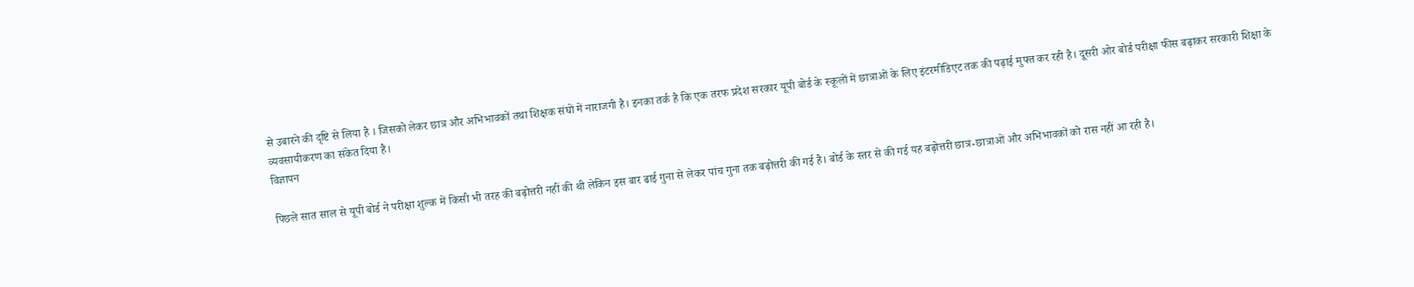से उबारने की दृष्टि से लिया है । जिसको लेकर छात्र और अभिभावकों तथा शिक्षक संघों में नाराजगी है। इनका तर्क है कि एक तरफ प्रदेश सरकार यूपी बोर्ड के स्कूलों में छात्राओं के लिए इंटरमीडिएट तक की पढ़ाई मुफ्त कर रही है। दूसरी ओर बोर्ड परीक्षा फीस बढ़ाकर सरकारी शिक्षा के व्यवसायीकरण का संकेत दिया है।
विज्ञापन

पिछले सात साल से यूपी बोर्ड ने परीक्षा शुल्क में किसी भी तरह की बढ़ोत्तरी नहीं की थी लेकिन इस बार ढाई गुना से लेकर पांच गुना तक बढ़ोत्तरी की गई है। बोर्ड के स्तर से की गई यह बढ़ोत्तरी छात्र-छात्राओं और अभिभावकों को रास नहीं आ रही है।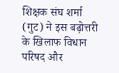शिक्षक संघ शर्मा (गुट) ने इस बढ़ोत्तरी के खिलाफ विधान परिषद और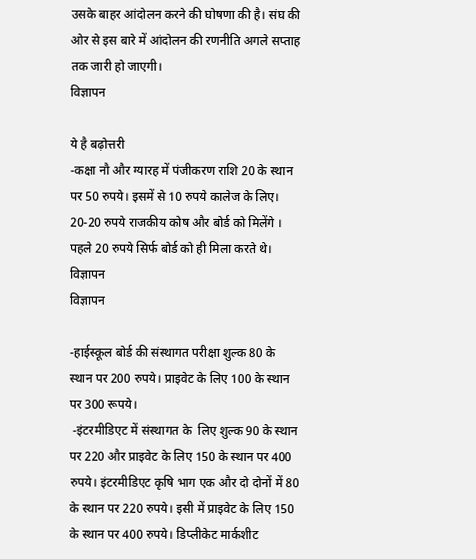उसके बाहर आंदोलन करने की घोषणा की है। संघ की ओर से इस बारे में आंदोलन की रणनीति अगले सप्ताह तक जारी हो जाएगी।
विज्ञापन

ये है बढ़ोत्तरी
-कक्षा नौ और ग्यारह में पंजीकरण राशि 20 के स्थान पर 50 रुपये। इसमें से 10 रुपये कालेज के लिए। 20-20 रुपये राजकीय कोष और बोर्ड को मिलेंगे । पहले 20 रुपये सिर्फ बोर्ड को ही मिला करते थे।
विज्ञापन
विज्ञापन

-हाईस्कूल बोर्ड की संस्थागत परीक्षा शुल्क 80 के स्थान पर 200 रुपये। प्राइवेट के लिए 100 के स्थान पर 300 रूपये।
 -इंटरमीडिएट में संस्थागत के  लिए शुल्क 90 के स्थान पर 220 और प्राइवेट के लिए 150 के स्थान पर 400 रुपये। इंटरमीडिएट कृषि भाग एक और दो दोनों में 80 के स्थान पर 220 रुपये। इसी में प्राइवेट के लिए 150 के स्थान पर 400 रुपये। डिप्लीकेट मार्कशीट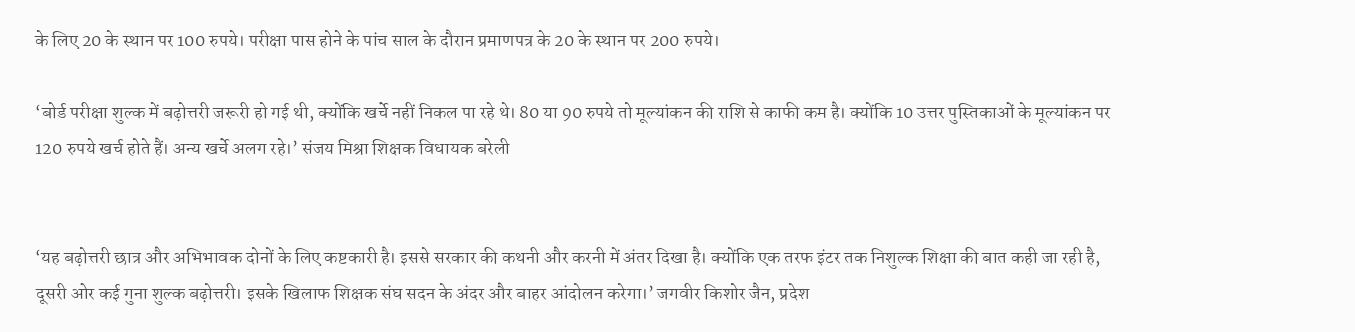के लिए 20 के स्थान पर 100 रुपये। परीक्षा पास होने के पांच साल के दौरान प्रमाणपत्र के 20 के स्थान पर 200 रुपये।

‘बोर्ड परीक्षा शुल्क में बढ़ोत्तरी जरूरी हो गई थी, क्योंकि खर्चे नहीं निकल पा रहे थे। 80 या 90 रुपये तो मूल्यांकन की राशि से काफी कम है। क्योंकि 10 उत्तर पुस्तिकाओं के मूल्यांकन पर 120 रुपये खर्च होते हैं। अन्य खर्चे अलग रहे।’ संजय मिश्रा शिक्षक विधायक बरेली


‘यह बढ़ोत्तरी छात्र और अभिभावक दोनों के लिए कष्टकारी है। इससे सरकार की कथनी और करनी में अंतर दिखा है। क्योंकि एक तरफ इंटर तक निशुल्क शिक्षा की बात कही जा रही है, दूसरी ओर कई गुना शुल्क बढ़ोत्तरी। इसके खिलाफ शिक्षक संघ सदन के अंदर और बाहर आंदोलन करेगा।’ जगवीर किशोर जैन, प्रदेश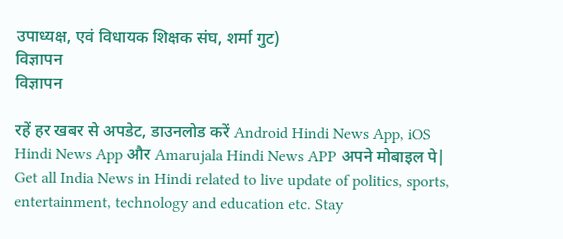उपाध्यक्ष, एवं विधायक शिक्षक संघ, शर्मा गुट)
विज्ञापन
विज्ञापन

रहें हर खबर से अपडेट, डाउनलोड करें Android Hindi News App, iOS Hindi News App और Amarujala Hindi News APP अपने मोबाइल पे|
Get all India News in Hindi related to live update of politics, sports, entertainment, technology and education etc. Stay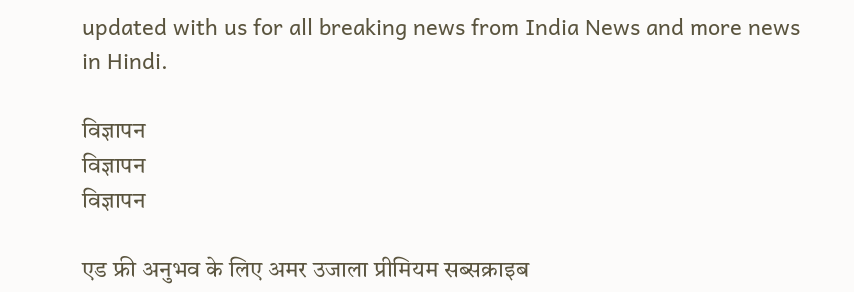updated with us for all breaking news from India News and more news in Hindi.

विज्ञापन
विज्ञापन
विज्ञापन

एड फ्री अनुभव के लिए अमर उजाला प्रीमियम सब्सक्राइब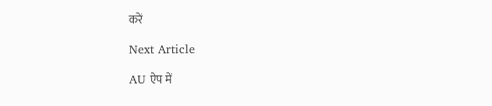करें

Next Article

AU ऐप में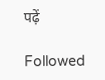पढ़ें

Followed